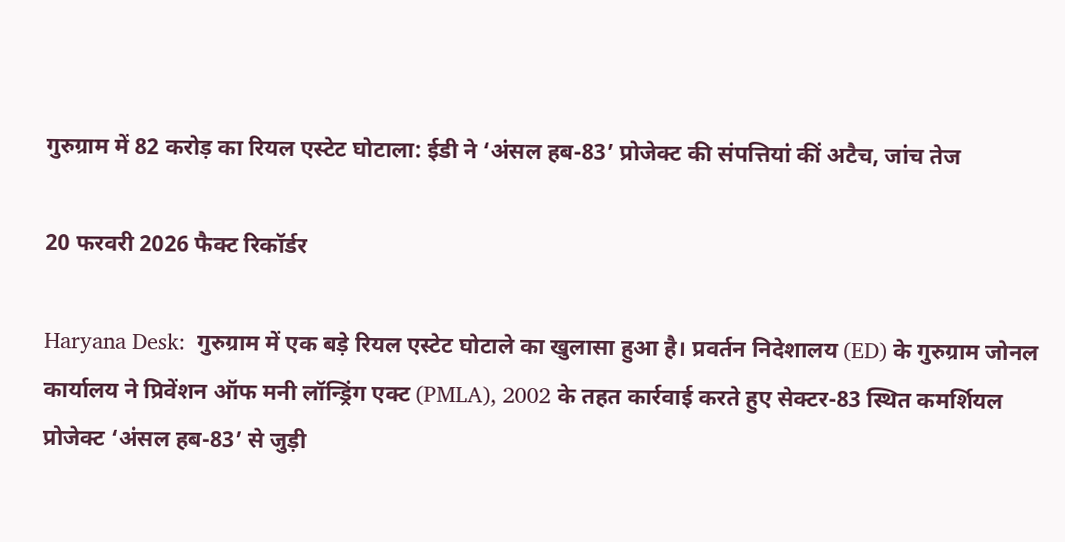गुरुग्राम में 82 करोड़ का रियल एस्टेट घोटाला: ईडी ने ‘अंसल हब-83’ प्रोजेक्ट की संपत्तियां कीं अटैच, जांच तेज

20 फरवरी 2026 फैक्ट रिकॉर्डर

Haryana Desk:  गुरुग्राम में एक बड़े रियल एस्टेट घोटाले का खुलासा हुआ है। प्रवर्तन निदेशालय (ED) के गुरुग्राम जोनल कार्यालय ने प्रिवेंशन ऑफ मनी लॉन्ड्रिंग एक्ट (PMLA), 2002 के तहत कार्रवाई करते हुए सेक्टर-83 स्थित कमर्शियल प्रोजेक्ट ‘अंसल हब-83’ से जुड़ी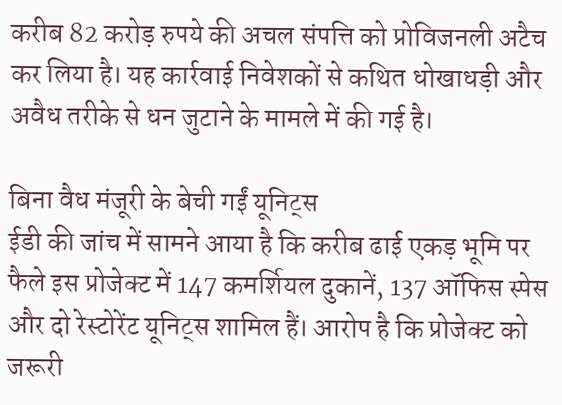करीब 82 करोड़ रुपये की अचल संपत्ति को प्रोविजनली अटैच कर लिया है। यह कार्रवाई निवेशकों से कथित धोखाधड़ी और अवैध तरीके से धन जुटाने के मामले में की गई है।

बिना वैध मंजूरी के बेची गईं यूनिट्स
ईडी की जांच में सामने आया है कि करीब ढाई एकड़ भूमि पर फैले इस प्रोजेक्ट में 147 कमर्शियल दुकानें, 137 ऑफिस स्पेस और दो रेस्टोरेंट यूनिट्स शामिल हैं। आरोप है कि प्रोजेक्ट को जरूरी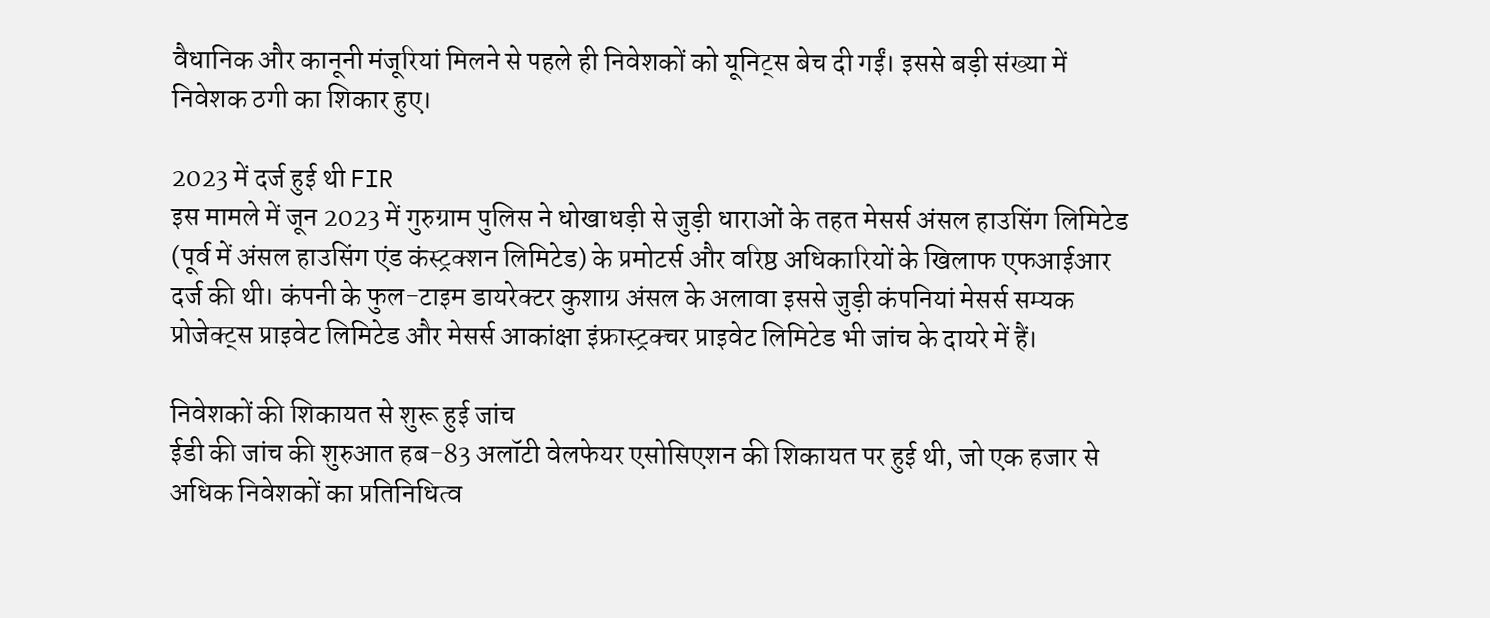वैधानिक और कानूनी मंजूरियां मिलने से पहले ही निवेशकों को यूनिट्स बेच दी गईं। इससे बड़ी संख्या में निवेशक ठगी का शिकार हुए।

2023 में दर्ज हुई थी FIR
इस मामले में जून 2023 में गुरुग्राम पुलिस ने धोखाधड़ी से जुड़ी धाराओं के तहत मेसर्स अंसल हाउसिंग लिमिटेड (पूर्व में अंसल हाउसिंग एंड कंस्ट्रक्शन लिमिटेड) के प्रमोटर्स और वरिष्ठ अधिकारियों के खिलाफ एफआईआर दर्ज की थी। कंपनी के फुल-टाइम डायरेक्टर कुशाग्र अंसल के अलावा इससे जुड़ी कंपनियां मेसर्स सम्यक प्रोजेक्ट्स प्राइवेट लिमिटेड और मेसर्स आकांक्षा इंफ्रास्ट्रक्चर प्राइवेट लिमिटेड भी जांच के दायरे में हैं।

निवेशकों की शिकायत से शुरू हुई जांच
ईडी की जांच की शुरुआत हब-83 अलॉटी वेलफेयर एसोसिएशन की शिकायत पर हुई थी, जो एक हजार से अधिक निवेशकों का प्रतिनिधित्व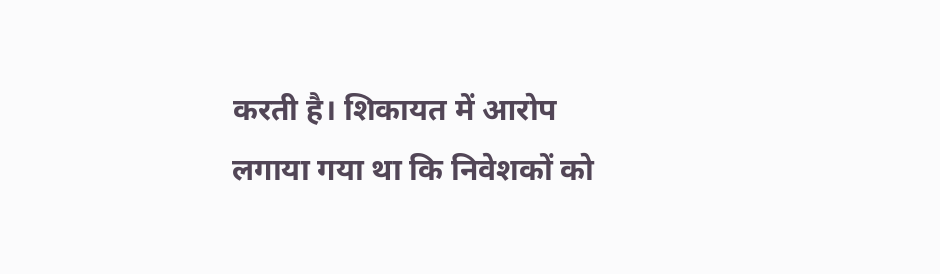करती है। शिकायत में आरोप लगाया गया था कि निवेशकों को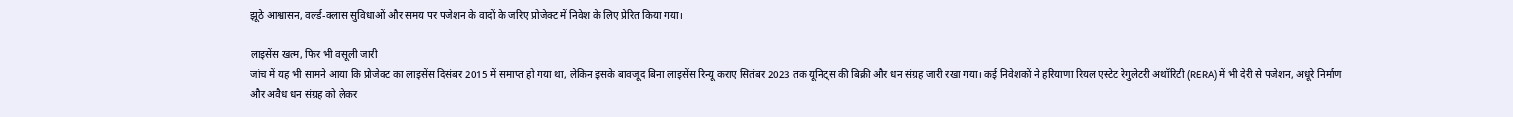झूठे आश्वासन, वर्ल्ड-क्लास सुविधाओं और समय पर पजेशन के वादों के जरिए प्रोजेक्ट में निवेश के लिए प्रेरित किया गया।

लाइसेंस खत्म, फिर भी वसूली जारी
जांच में यह भी सामने आया कि प्रोजेक्ट का लाइसेंस दिसंबर 2015 में समाप्त हो गया था, लेकिन इसके बावजूद बिना लाइसेंस रिन्यू कराए सितंबर 2023 तक यूनिट्स की बिक्री और धन संग्रह जारी रखा गया। कई निवेशकों ने हरियाणा रियल एस्टेट रेगुलेटरी अथॉरिटी (RERA) में भी देरी से पजेशन, अधूरे निर्माण और अवैध धन संग्रह को लेकर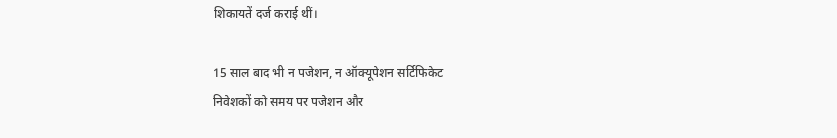शिकायतें दर्ज कराई थीं।

15 साल बाद भी न पजेशन, न ऑक्यूपेशन सर्टिफिकेट
निवेशकों को समय पर पजेशन और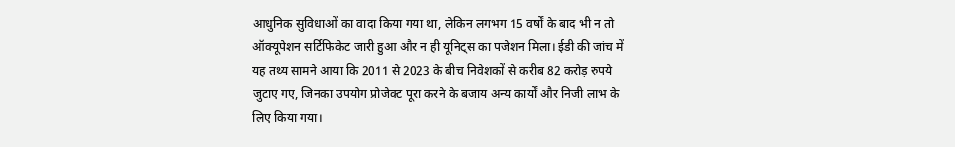आधुनिक सुविधाओं का वादा किया गया था, लेकिन लगभग 15 वर्षों के बाद भी न तो ऑक्यूपेशन सर्टिफिकेट जारी हुआ और न ही यूनिट्स का पजेशन मिला। ईडी की जांच में यह तथ्य सामने आया कि 2011 से 2023 के बीच निवेशकों से करीब 82 करोड़ रुपये जुटाए गए, जिनका उपयोग प्रोजेक्ट पूरा करने के बजाय अन्य कार्यों और निजी लाभ के लिए किया गया।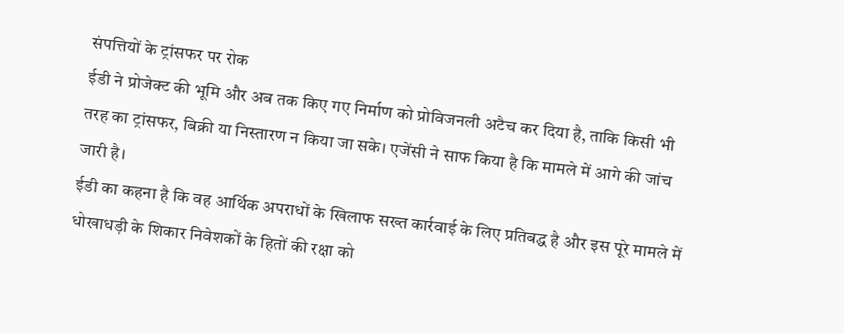संपत्तियों के ट्रांसफर पर रोक
ईडी ने प्रोजेक्ट की भूमि और अब तक किए गए निर्माण को प्रोविजनली अटैच कर दिया है, ताकि किसी भी तरह का ट्रांसफर, बिक्री या निस्तारण न किया जा सके। एजेंसी ने साफ किया है कि मामले में आगे की जांच जारी है।
ईडी का कहना है कि वह आर्थिक अपराधों के खिलाफ सख्त कार्रवाई के लिए प्रतिबद्ध है और इस पूरे मामले में धोखाधड़ी के शिकार निवेशकों के हितों की रक्षा को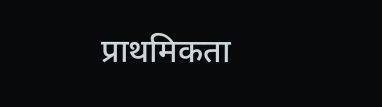प्राथमिकता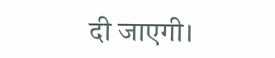दी जाएगी।